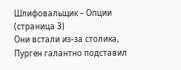Шлифовальщик – Опции (страница 3)
Они встали из-за столика, Пурген галантно подставил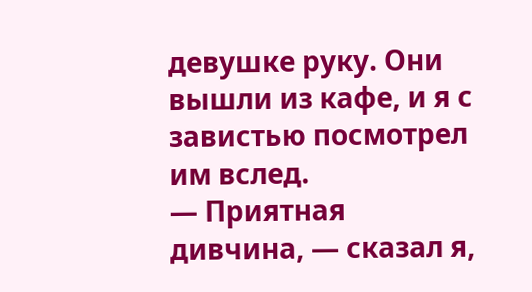девушке руку. Они вышли из кафе, и я с завистью посмотрел им вслед.
— Приятная дивчина, — сказал я,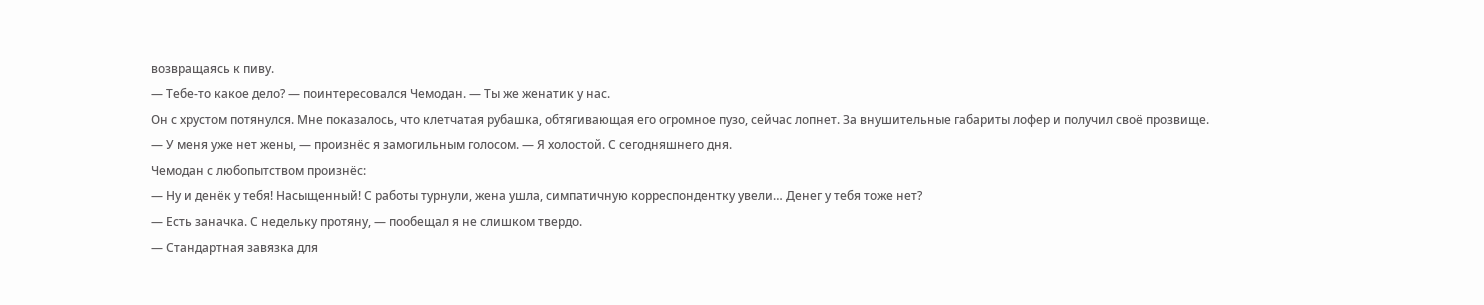возвращаясь к пиву.
— Тебе-то какое дело? — поинтересовался Чемодан. — Ты же женатик у нас.
Он с хрустом потянулся. Мне показалось, что клетчатая рубашка, обтягивающая его огромное пузо, сейчас лопнет. За внушительные габариты лофер и получил своё прозвище.
— У меня уже нет жены, — произнёс я замогильным голосом. — Я холостой. С сегодняшнего дня.
Чемодан с любопытством произнёс:
— Ну и денёк у тебя! Насыщенный! С работы турнули, жена ушла, симпатичную корреспондентку увели… Денег у тебя тоже нет?
— Есть заначка. С недельку протяну, — пообещал я не слишком твердо.
— Стандартная завязка для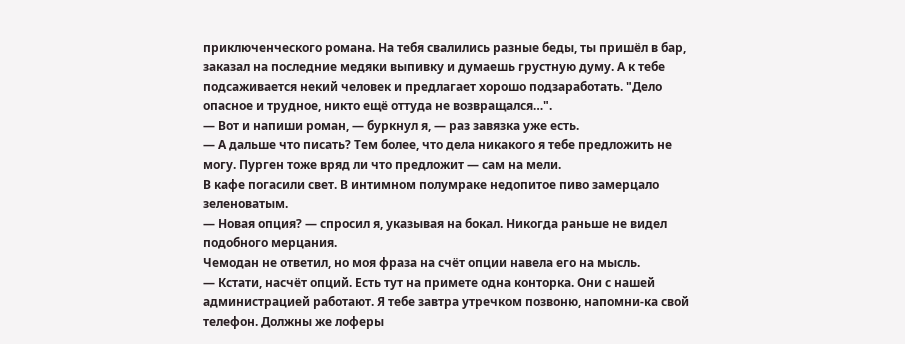приключенческого романа. На тебя свалились разные беды, ты пришёл в бар, заказал на последние медяки выпивку и думаешь грустную думу. А к тебе подсаживается некий человек и предлагает хорошо подзаработать. "Дело опасное и трудное, никто ещё оттуда не возвращался…".
— Вот и напиши роман, — буркнул я, — раз завязка уже есть.
— А дальше что писать? Тем более, что дела никакого я тебе предложить не могу. Пурген тоже вряд ли что предложит — сам на мели.
В кафе погасили свет. В интимном полумраке недопитое пиво замерцало зеленоватым.
— Новая опция? — спросил я, указывая на бокал. Никогда раньше не видел подобного мерцания.
Чемодан не ответил, но моя фраза на счёт опции навела его на мысль.
— Кстати, насчёт опций. Есть тут на примете одна конторка. Они с нашей администрацией работают. Я тебе завтра утречком позвоню, напомни-ка свой телефон. Должны же лоферы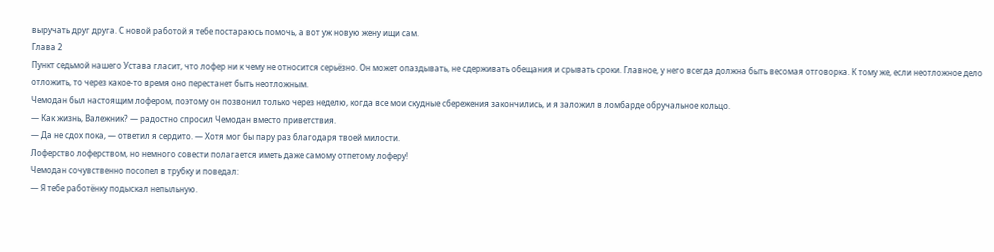выручать друг друга. С новой работой я тебе постараюсь помочь, а вот уж новую жену ищи сам.
Глава 2
Пункт седьмой нашего Устава гласит, что лофер ни к чему не относится серьёзно. Он может опаздывать, не сдерживать обещания и срывать сроки. Главное, у него всегда должна быть весомая отговорка. К тому же, если неотложное дело отложить, то через какое-то время оно перестанет быть неотложным.
Чемодан был настоящим лофером, поэтому он позвонил только через неделю, когда все мои скудные сбережения закончились, и я заложил в ломбарде обручальное кольцо.
— Как жизнь, Валежник? — радостно спросил Чемодан вместо приветствия.
— Да не сдох пока, — ответил я сердито. — Хотя мог бы пару раз благодаря твоей милости.
Лоферство лоферством, но немного совести полагается иметь даже самому отпетому лоферу!
Чемодан сочувственно посопел в трубку и поведал:
— Я тебе работёнку подыскал непыльную.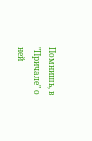Помнишь, в "Причале" о ней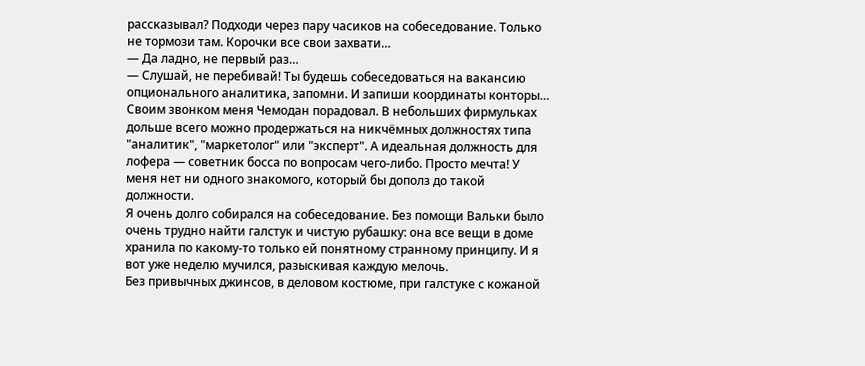рассказывал? Подходи через пару часиков на собеседование. Только не тормози там. Корочки все свои захвати…
— Да ладно, не первый раз…
— Слушай, не перебивай! Ты будешь собеседоваться на вакансию опционального аналитика, запомни. И запиши координаты конторы…
Своим звонком меня Чемодан порадовал. В небольших фирмульках дольше всего можно продержаться на никчёмных должностях типа "аналитик", "маркетолог" или "эксперт". А идеальная должность для лофера — советник босса по вопросам чего-либо. Просто мечта! У меня нет ни одного знакомого, который бы дополз до такой должности.
Я очень долго собирался на собеседование. Без помощи Вальки было очень трудно найти галстук и чистую рубашку: она все вещи в доме хранила по какому-то только ей понятному странному принципу. И я вот уже неделю мучился, разыскивая каждую мелочь.
Без привычных джинсов, в деловом костюме, при галстуке с кожаной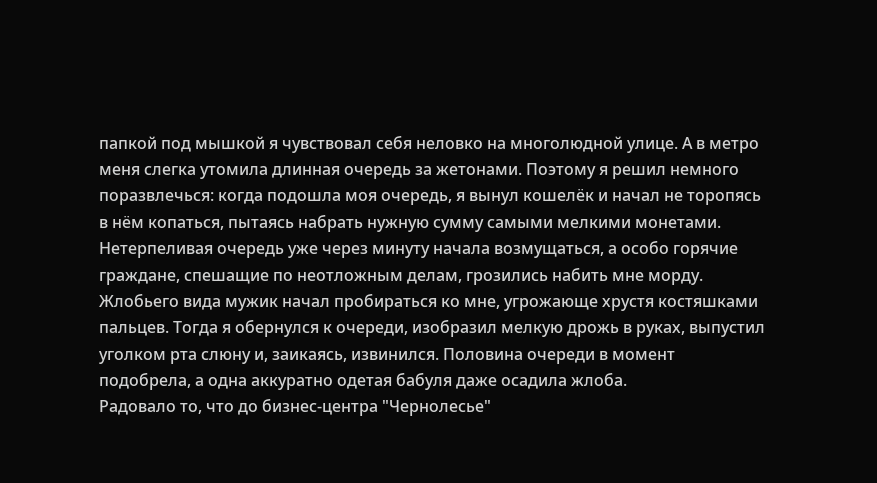папкой под мышкой я чувствовал себя неловко на многолюдной улице. А в метро меня слегка утомила длинная очередь за жетонами. Поэтому я решил немного поразвлечься: когда подошла моя очередь, я вынул кошелёк и начал не торопясь в нём копаться, пытаясь набрать нужную сумму самыми мелкими монетами. Нетерпеливая очередь уже через минуту начала возмущаться, а особо горячие граждане, спешащие по неотложным делам, грозились набить мне морду. Жлобьего вида мужик начал пробираться ко мне, угрожающе хрустя костяшками пальцев. Тогда я обернулся к очереди, изобразил мелкую дрожь в руках, выпустил уголком рта слюну и, заикаясь, извинился. Половина очереди в момент подобрела, а одна аккуратно одетая бабуля даже осадила жлоба.
Радовало то, что до бизнес-центра "Чернолесье"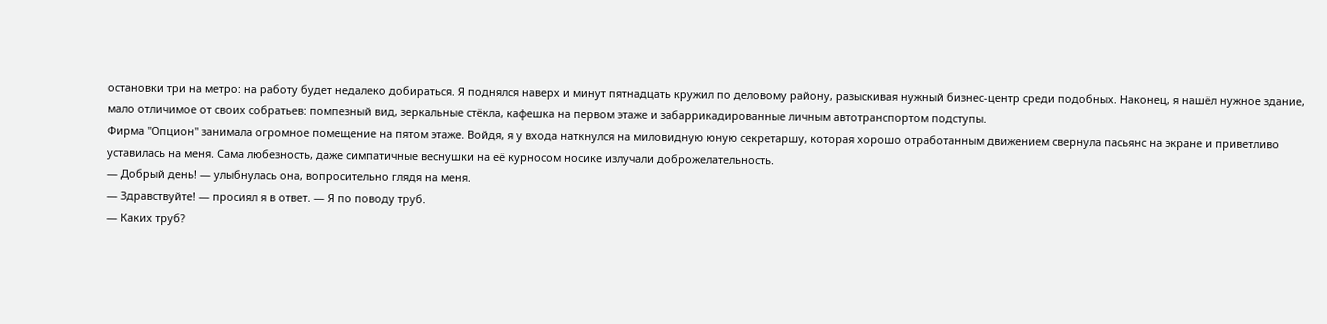остановки три на метро: на работу будет недалеко добираться. Я поднялся наверх и минут пятнадцать кружил по деловому району, разыскивая нужный бизнес-центр среди подобных. Наконец, я нашёл нужное здание, мало отличимое от своих собратьев: помпезный вид, зеркальные стёкла, кафешка на первом этаже и забаррикадированные личным автотранспортом подступы.
Фирма "Опцион" занимала огромное помещение на пятом этаже. Войдя, я у входа наткнулся на миловидную юную секретаршу, которая хорошо отработанным движением свернула пасьянс на экране и приветливо уставилась на меня. Сама любезность, даже симпатичные веснушки на её курносом носике излучали доброжелательность.
— Добрый день! — улыбнулась она, вопросительно глядя на меня.
— Здравствуйте! — просиял я в ответ. — Я по поводу труб.
— Каких труб?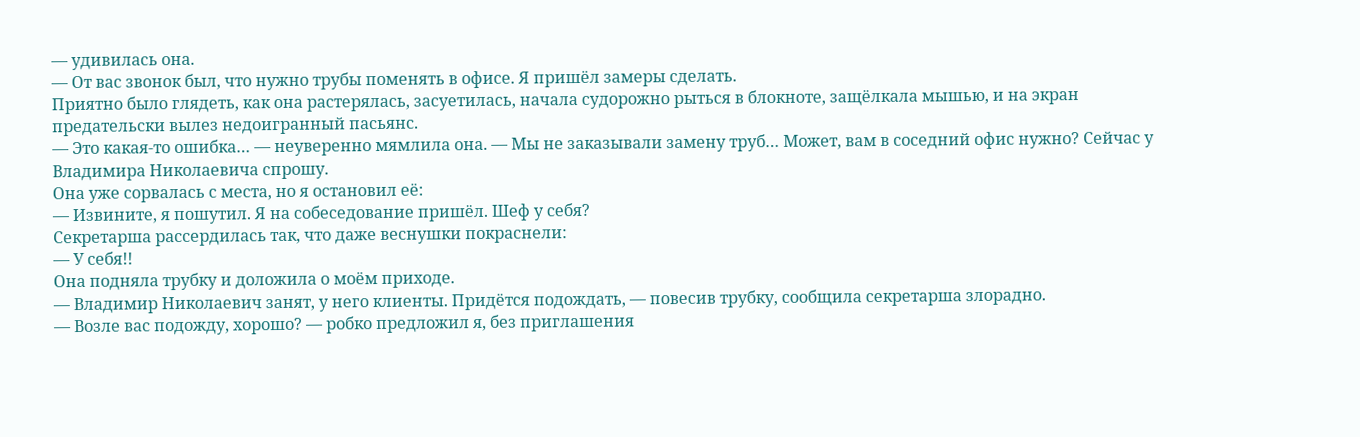— удивилась она.
— От вас звонок был, что нужно трубы поменять в офисе. Я пришёл замеры сделать.
Приятно было глядеть, как она растерялась, засуетилась, начала судорожно рыться в блокноте, защёлкала мышью, и на экран предательски вылез недоигранный пасьянс.
— Это какая-то ошибка… — неуверенно мямлила она. — Мы не заказывали замену труб… Может, вам в соседний офис нужно? Сейчас у Владимира Николаевича спрошу.
Она уже сорвалась с места, но я остановил её:
— Извините, я пошутил. Я на собеседование пришёл. Шеф у себя?
Секретарша рассердилась так, что даже веснушки покраснели:
— У себя!!
Она подняла трубку и доложила о моём приходе.
— Владимир Николаевич занят, у него клиенты. Придётся подождать, — повесив трубку, сообщила секретарша злорадно.
— Возле вас подожду, хорошо? — робко предложил я, без приглашения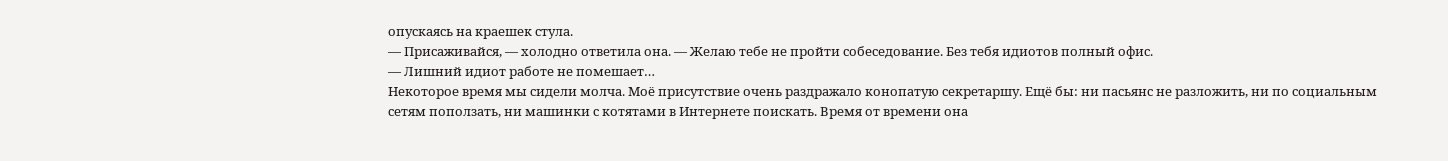опускаясь на краешек стула.
— Присаживайся, — холодно ответила она. — Желаю тебе не пройти собеседование. Без тебя идиотов полный офис.
— Лишний идиот работе не помешает…
Некоторое время мы сидели молча. Моё присутствие очень раздражало конопатую секретаршу. Ещё бы: ни пасьянс не разложить, ни по социальным сетям поползать, ни машинки с котятами в Интернете поискать. Время от времени она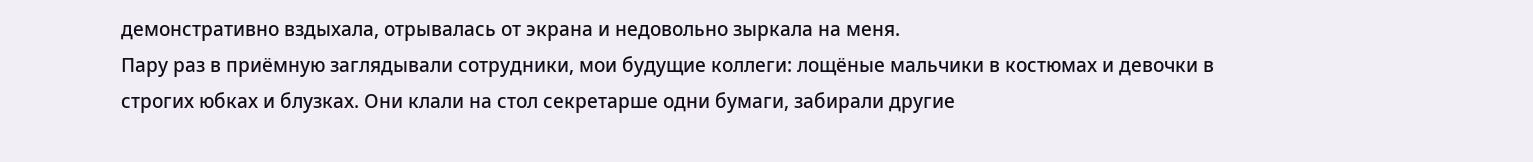демонстративно вздыхала, отрывалась от экрана и недовольно зыркала на меня.
Пару раз в приёмную заглядывали сотрудники, мои будущие коллеги: лощёные мальчики в костюмах и девочки в строгих юбках и блузках. Они клали на стол секретарше одни бумаги, забирали другие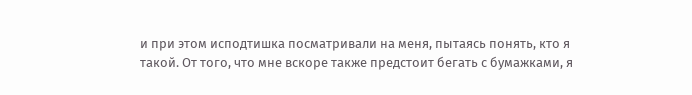и при этом исподтишка посматривали на меня, пытаясь понять, кто я такой. От того, что мне вскоре также предстоит бегать с бумажками, я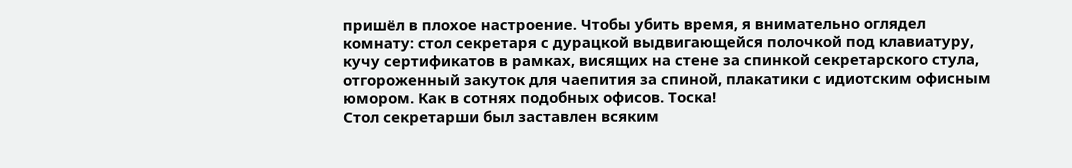пришёл в плохое настроение. Чтобы убить время, я внимательно оглядел комнату: стол секретаря с дурацкой выдвигающейся полочкой под клавиатуру, кучу сертификатов в рамках, висящих на стене за спинкой секретарского стула, отгороженный закуток для чаепития за спиной, плакатики с идиотским офисным юмором. Как в сотнях подобных офисов. Тоска!
Стол секретарши был заставлен всяким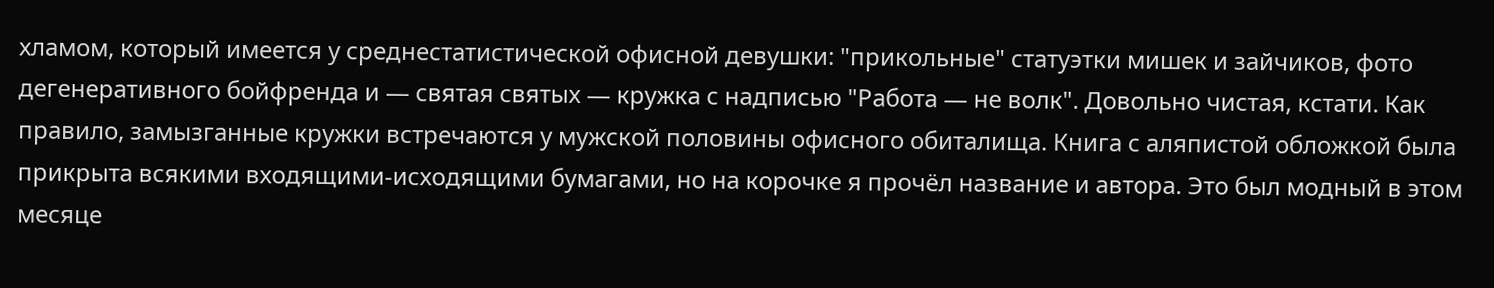хламом, который имеется у среднестатистической офисной девушки: "прикольные" статуэтки мишек и зайчиков, фото дегенеративного бойфренда и — святая святых — кружка с надписью "Работа — не волк". Довольно чистая, кстати. Как правило, замызганные кружки встречаются у мужской половины офисного обиталища. Книга с аляпистой обложкой была прикрыта всякими входящими-исходящими бумагами, но на корочке я прочёл название и автора. Это был модный в этом месяце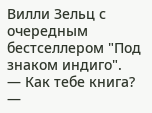Вилли Зельц с очередным бестселлером "Под знаком индиго".
— Как тебе книга? —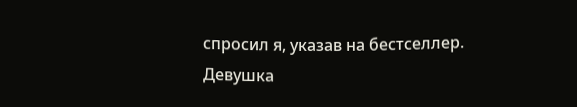спросил я, указав на бестселлер.
Девушка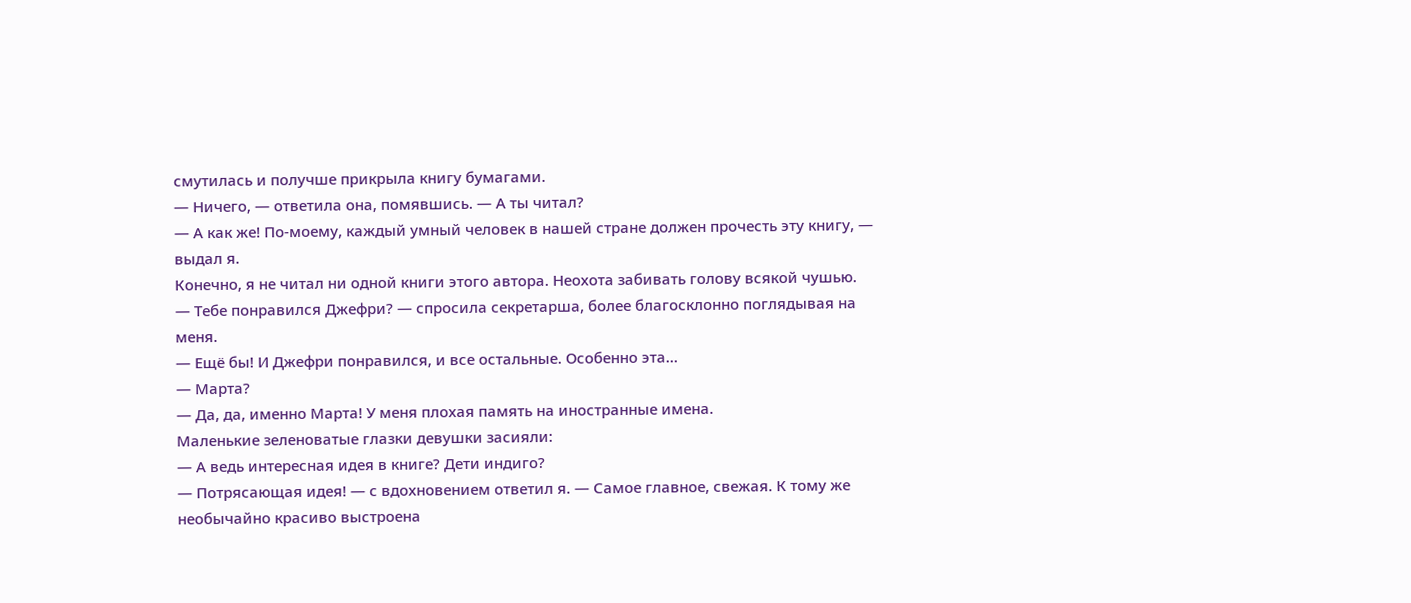смутилась и получше прикрыла книгу бумагами.
— Ничего, — ответила она, помявшись. — А ты читал?
— А как же! По-моему, каждый умный человек в нашей стране должен прочесть эту книгу, — выдал я.
Конечно, я не читал ни одной книги этого автора. Неохота забивать голову всякой чушью.
— Тебе понравился Джефри? — спросила секретарша, более благосклонно поглядывая на меня.
— Ещё бы! И Джефри понравился, и все остальные. Особенно эта…
— Марта?
— Да, да, именно Марта! У меня плохая память на иностранные имена.
Маленькие зеленоватые глазки девушки засияли:
— А ведь интересная идея в книге? Дети индиго?
— Потрясающая идея! — с вдохновением ответил я. — Самое главное, свежая. К тому же необычайно красиво выстроена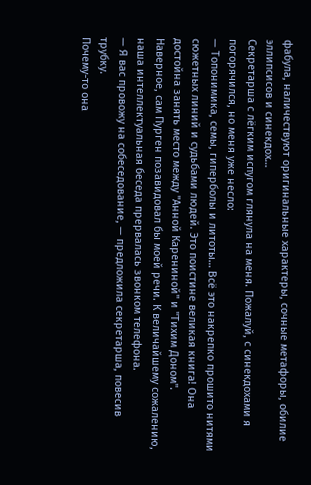фабула, наличествуют оригинальные характеры, сочные метафоры, обилие эллипсисов и синекдох…
Секретарша с лёгким испугом глянула на меня. Пожалуй, с синекдохами я погорячился, но меня уже несло:
— Топонимика, семы, гиперболы и литоты… Всё это накрепко прошито нитями сюжетных линий и судьбами людей. Это поистине великая книга! Она достойна занять место между "Анной Карениной" и "Тихим Доном".
Наверное, сам Пурген позавидовал бы моей речи. К величайшему сожалению, наша интеллектуальная беседа прервалась звонком телефона.
— Я вас провожу на собеседование, — предложила секретарша, повесив трубку.
Почему-то она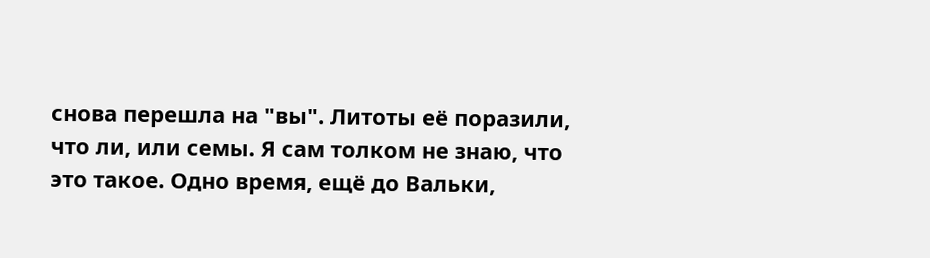снова перешла на "вы". Литоты её поразили, что ли, или семы. Я сам толком не знаю, что это такое. Одно время, ещё до Вальки,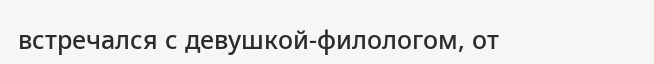встречался с девушкой-филологом, от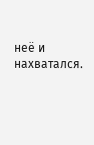неё и нахватался.